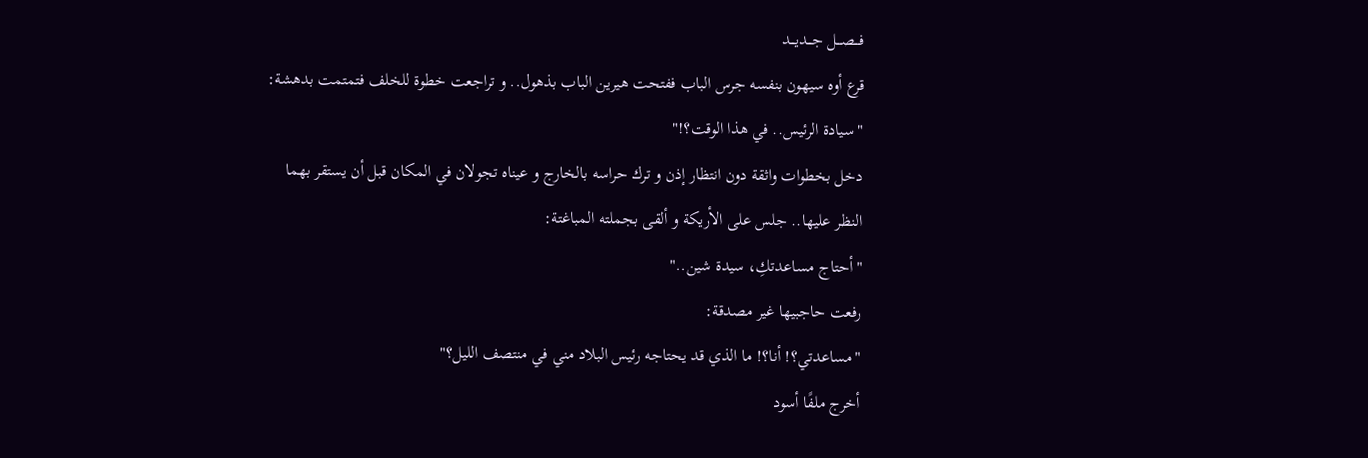فـــصـــل جـــديـــد
قرع أوه سيهون بنفسه جرس الباب ففتحت هيرين الباب بذهول.. و تراجعت خطوة للخلف فتمتمت بدهشة:
"سيادة الرئيس.. في هذا الوقت؟!"
دخل بخطوات واثقة دون انتظار إذن و ترك حراسه بالخارج و عيناه تجولان في المكان قبل أن يستقر بهما النظر عليها.. جلس على الأريكة و ألقى بجملته المباغتة:
"أحتاج مساعدتكِ، سيدة شين.."
رفعت حاجبيها غير مصدقة:
"مساعدتي؟! أنا؟! ما الذي قد يحتاجه رئيس البلاد مني في منتصف الليل؟"
أخرج ملفًا أسود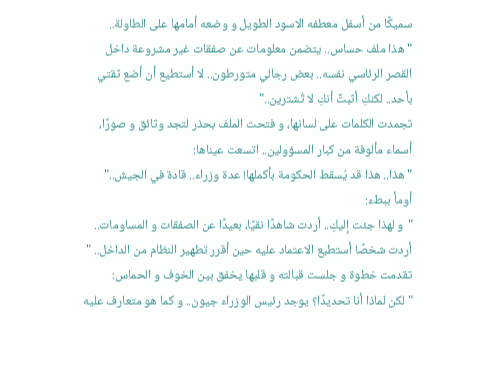سميكًا من أسفل معطفه الاسود الطويل و وضعه أمامها على الطاولة..
"هذا ملف حساس.. يتضمن معلومات عن صفقات غير مشروعة داخل القصر الرئاسي نفسه.. بعض رجالي متورطون.. لا أستطيع أن أضع ثقتي بأحد.. لكنكِ أثبتِّ أنكِ لا تُشترين.."
تجمدت الكلمات على لسانها، و فتحت الملف بحذر لتجد وثائق و صورًا، أسماء مألوفة من كبار المسؤولين.. اتسعت عيناها:
"هذا.. هذا قد يُسقط الحكومة بأكملها! عدة وزراء.. قادة في الجيش.."
أومأ ببطء:
"و لهذا جئت إليكِ.. أردت شاهدًا نقيًا، بعيدًا عن الصفقات و المساومات.. أردت شخصًا أستطيع الاعتماد عليه حين أقرر تطهير النظام من الداخل.. "
تقدمت خطوة و جلست قبالته و قلبها يخفق بين الخوف و الحماس:
"لكن لماذا أنا تحديدًا؟ يوجد رئيس الوزراء جيون.. و كما هو متعارف عليه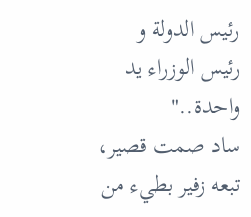رئيس الدولة و رئيس الوزراء يد واحدة.."
ساد صمت قصير، تبعه زفير بطيء من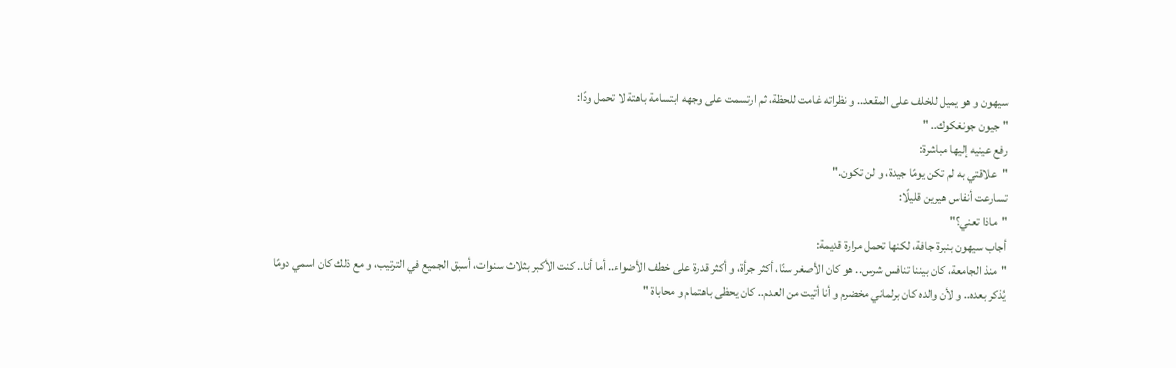سيهون و هو يميل للخلف على المقعد.. و نظراته غامت للحظة، ثم ارتسمت على وجهه ابتسامة باهتة لا تحمل ودًا:
" جيون جونغكوك.. "
رفع عينيه إليها مباشرة:
"علاقتي به لم تكن يومًا جيدة، و لن تكون."
تسارعت أنفاس هيرين قليلًا:
"ماذا تعني؟"
أجاب سيهون بنبرة جافة، لكنها تحمل مرارة قديمة:
"منذ الجامعة، كان بيننا تنافس شرس.. هو كان الأصغر سنًا، أكثر جرأة، و أكثر قدرة على خطف الأضواء.. أما أنا.. كنت الأكبر بثلاث سنوات، أسبق الجميع في الترتيب، و مع ذلك كان اسمي دومًا يُذكر بعده.. و لأن والده كان برلماني مخضرم و أنا أتيت من العدم.. كان يحظى باهتمام و محاباة "